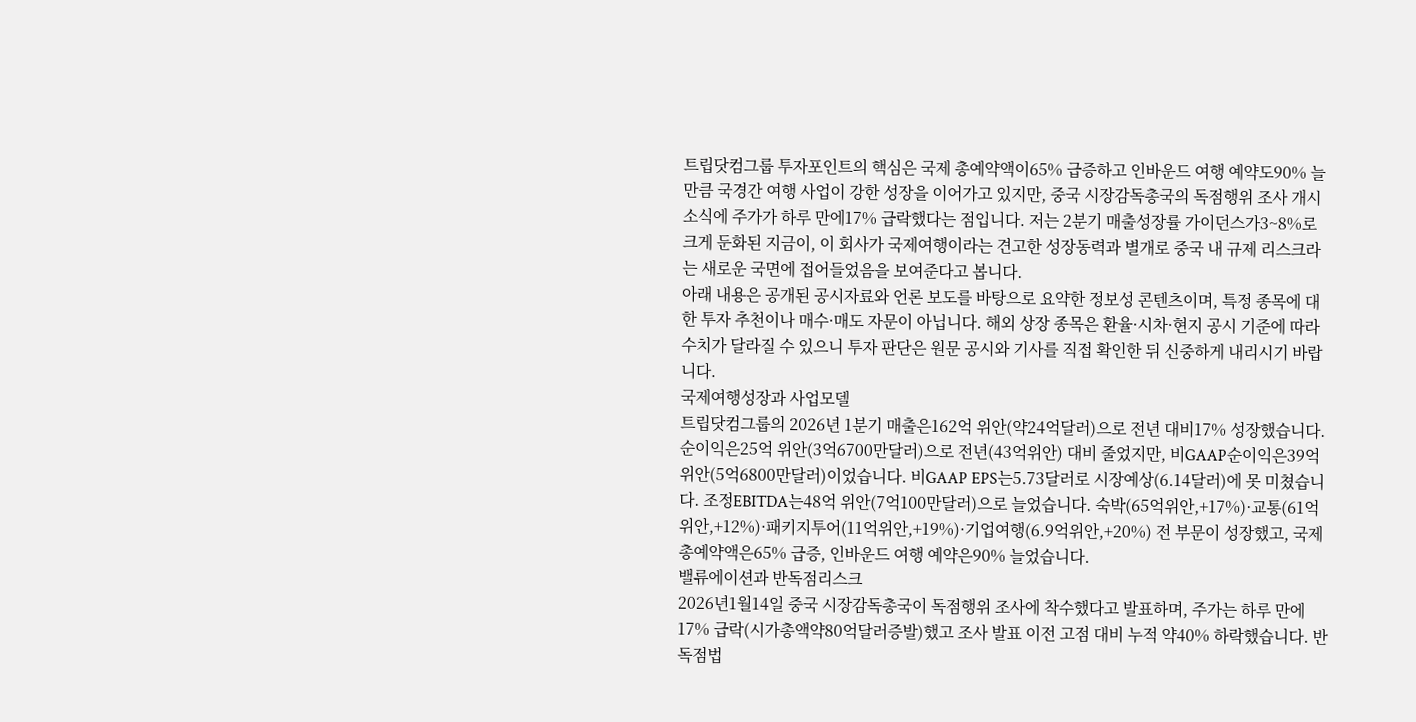트립닷컴그룹 투자포인트의 핵심은 국제 총예약액이65% 급증하고 인바운드 여행 예약도90% 늘 만큼 국경간 여행 사업이 강한 성장을 이어가고 있지만, 중국 시장감독총국의 독점행위 조사 개시 소식에 주가가 하루 만에17% 급락했다는 점입니다. 저는 2분기 매출성장률 가이던스가3~8%로 크게 둔화된 지금이, 이 회사가 국제여행이라는 견고한 성장동력과 별개로 중국 내 규제 리스크라는 새로운 국면에 접어들었음을 보여준다고 봅니다.
아래 내용은 공개된 공시자료와 언론 보도를 바탕으로 요약한 정보성 콘텐츠이며, 특정 종목에 대한 투자 추천이나 매수·매도 자문이 아닙니다. 해외 상장 종목은 환율·시차·현지 공시 기준에 따라 수치가 달라질 수 있으니 투자 판단은 원문 공시와 기사를 직접 확인한 뒤 신중하게 내리시기 바랍니다.
국제여행성장과 사업모델
트립닷컴그룹의 2026년 1분기 매출은162억 위안(약24억달러)으로 전년 대비17% 성장했습니다. 순이익은25억 위안(3억6700만달러)으로 전년(43억위안) 대비 줄었지만, 비GAAP순이익은39억 위안(5억6800만달러)이었습니다. 비GAAP EPS는5.73달러로 시장예상(6.14달러)에 못 미쳤습니다. 조정EBITDA는48억 위안(7억100만달러)으로 늘었습니다. 숙박(65억위안,+17%)·교통(61억위안,+12%)·패키지투어(11억위안,+19%)·기업여행(6.9억위안,+20%) 전 부문이 성장했고, 국제 총예약액은65% 급증, 인바운드 여행 예약은90% 늘었습니다.
밸류에이션과 반독점리스크
2026년1월14일 중국 시장감독총국이 독점행위 조사에 착수했다고 발표하며, 주가는 하루 만에17% 급락(시가총액약80억달러증발)했고 조사 발표 이전 고점 대비 누적 약40% 하락했습니다. 반독점법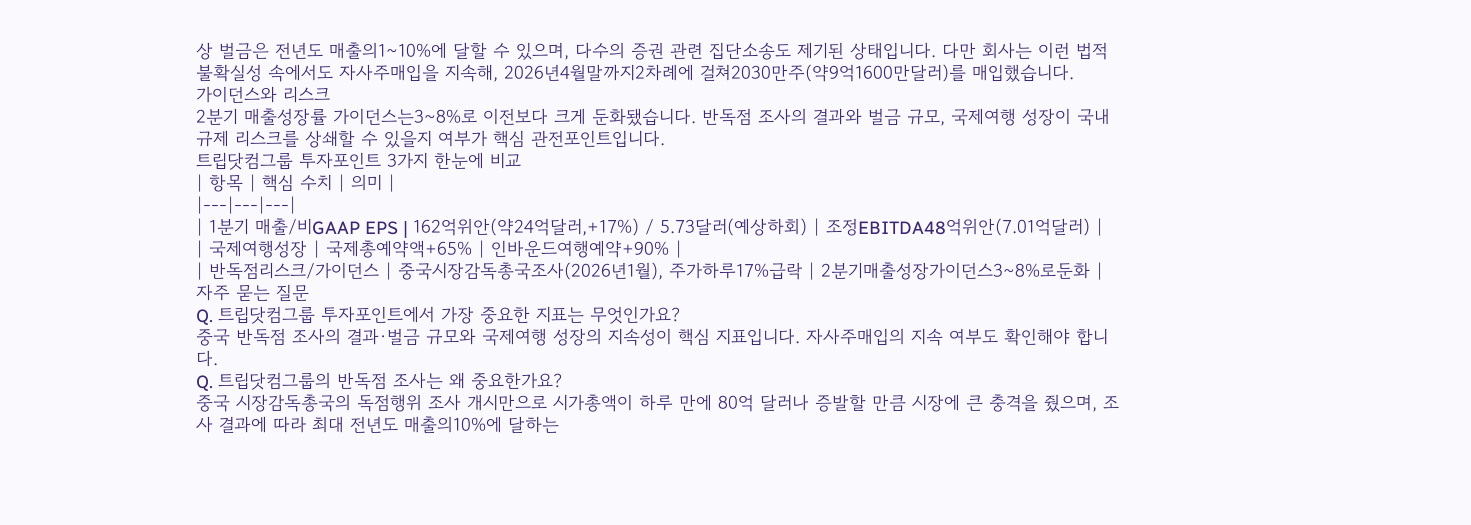상 벌금은 전년도 매출의1~10%에 달할 수 있으며, 다수의 증권 관련 집단소송도 제기된 상태입니다. 다만 회사는 이런 법적 불확실성 속에서도 자사주매입을 지속해, 2026년4월말까지2차례에 걸쳐2030만주(약9억1600만달러)를 매입했습니다.
가이던스와 리스크
2분기 매출성장률 가이던스는3~8%로 이전보다 크게 둔화됐습니다. 반독점 조사의 결과와 벌금 규모, 국제여행 성장이 국내 규제 리스크를 상쇄할 수 있을지 여부가 핵심 관전포인트입니다.
트립닷컴그룹 투자포인트 3가지 한눈에 비교
| 항목 | 핵심 수치 | 의미 |
|---|---|---|
| 1분기 매출/비GAAP EPS | 162억위안(약24억달러,+17%) / 5.73달러(예상하회) | 조정EBITDA48억위안(7.01억달러) |
| 국제여행성장 | 국제총예약액+65% | 인바운드여행예약+90% |
| 반독점리스크/가이던스 | 중국시장감독총국조사(2026년1월), 주가하루17%급락 | 2분기매출성장가이던스3~8%로둔화 |
자주 묻는 질문
Q. 트립닷컴그룹 투자포인트에서 가장 중요한 지표는 무엇인가요?
중국 반독점 조사의 결과·벌금 규모와 국제여행 성장의 지속성이 핵심 지표입니다. 자사주매입의 지속 여부도 확인해야 합니다.
Q. 트립닷컴그룹의 반독점 조사는 왜 중요한가요?
중국 시장감독총국의 독점행위 조사 개시만으로 시가총액이 하루 만에 80억 달러나 증발할 만큼 시장에 큰 충격을 줬으며, 조사 결과에 따라 최대 전년도 매출의10%에 달하는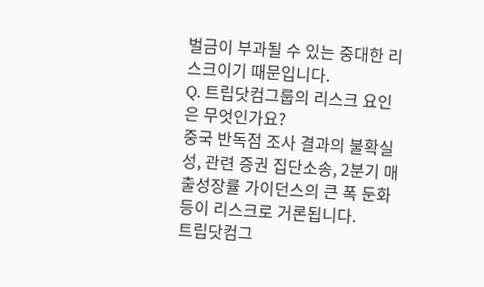벌금이 부과될 수 있는 중대한 리스크이기 때문입니다.
Q. 트립닷컴그룹의 리스크 요인은 무엇인가요?
중국 반독점 조사 결과의 불확실성, 관련 증권 집단소송, 2분기 매출성장률 가이던스의 큰 폭 둔화 등이 리스크로 거론됩니다.
트립닷컴그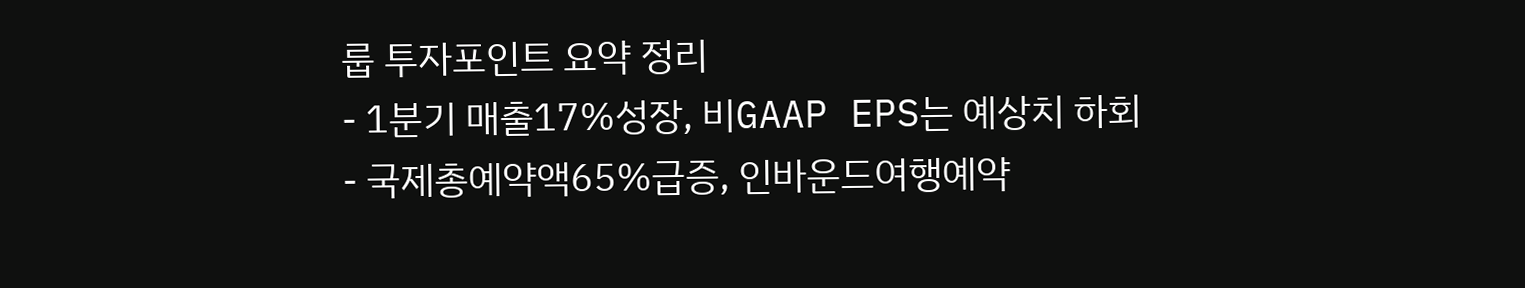룹 투자포인트 요약 정리
- 1분기 매출17%성장, 비GAAP EPS는 예상치 하회
- 국제총예약액65%급증, 인바운드여행예약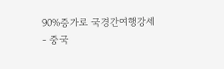90%증가로 국경간여행강세
- 중국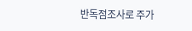반독점조사로 주가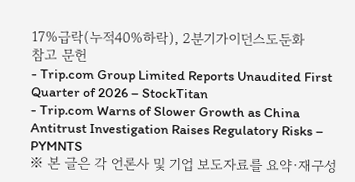17%급락(누적40%하락), 2분기가이던스도둔화
참고 문헌
- Trip.com Group Limited Reports Unaudited First Quarter of 2026 – StockTitan
- Trip.com Warns of Slower Growth as China Antitrust Investigation Raises Regulatory Risks – PYMNTS
※ 본 글은 각 언론사 및 기업 보도자료를 요약·재구성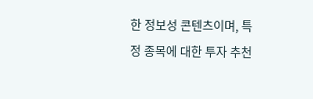한 정보성 콘텐츠이며, 특정 종목에 대한 투자 추천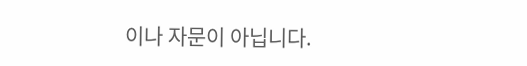이나 자문이 아닙니다.